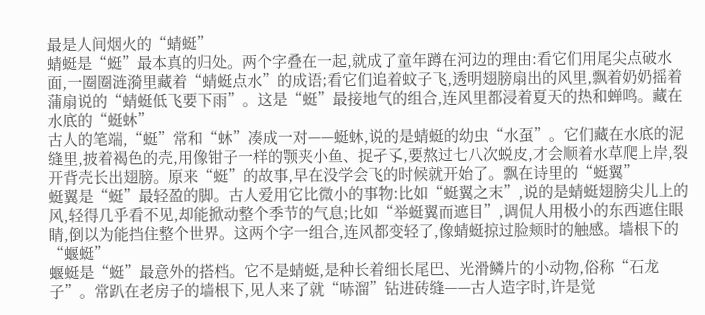最是人间烟火的“蜻蜓”
蜻蜓是“蜓”最本真的归处。两个字叠在一起,就成了童年蹲在河边的理由:看它们用尾尖点破水面,一圈圈涟漪里藏着“蜻蜓点水”的成语;看它们追着蚊子飞,透明翅膀扇出的风里,飘着奶奶摇着蒲扇说的“蜻蜓低飞要下雨”。这是“蜓”最接地气的组合,连风里都浸着夏天的热和蝉鸣。藏在水底的“蜓蚞”
古人的笔端,“蜓”常和“蚞”凑成一对——蜓蚞,说的是蜻蜓的幼虫“水虿”。它们藏在水底的泥缝里,披着褐色的壳,用像钳子一样的颚夹小鱼、捉孑孓,要熬过七八次蜕皮,才会顺着水草爬上岸,裂开背壳长出翅膀。原来“蜓”的故事,早在没学会飞的时候就开始了。飘在诗里的“蜓翼”
蜓翼是“蜓”最轻盈的脚。古人爱用它比微小的事物:比如“蜓翼之末”,说的是蜻蜓翅膀尖儿上的风,轻得几乎看不见,却能掀动整个季节的气息;比如“举蜓翼而遮目”,调侃人用极小的东西遮住眼睛,倒以为能挡住整个世界。这两个字一组合,连风都变轻了,像蜻蜓掠过脸颊时的触感。墙根下的“蝘蜓”
蝘蜓是“蜓”最意外的搭档。它不是蜻蜓,是种长着细长尾巴、光滑鳞片的小动物,俗称“石龙子”。常趴在老房子的墙根下,见人来了就“哧溜”钻进砖缝——古人造字时,许是觉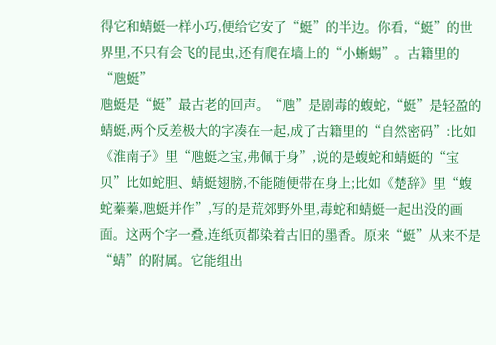得它和蜻蜓一样小巧,便给它安了“蜓”的半边。你看,“蜓”的世界里,不只有会飞的昆虫,还有爬在墙上的“小蜥蜴”。古籍里的“虺蜓”
虺蜓是“蜓”最古老的回声。“虺”是剧毒的蝮蛇,“蜓”是轻盈的蜻蜓,两个反差极大的字凑在一起,成了古籍里的“自然密码”:比如《淮南子》里“虺蜓之宝,弗佩于身”,说的是蝮蛇和蜻蜓的“宝贝”比如蛇胆、蜻蜓翅膀,不能随便带在身上;比如《楚辞》里“蝮蛇蓁蓁,虺蜓并作”,写的是荒郊野外里,毒蛇和蜻蜓一起出没的画面。这两个字一叠,连纸页都染着古旧的墨香。原来“蜓”从来不是“蜻”的附属。它能组出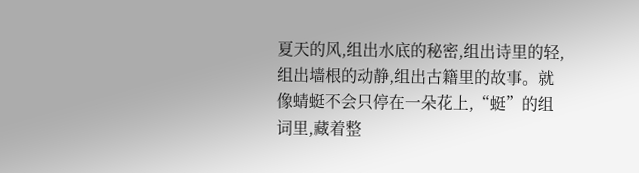夏天的风,组出水底的秘密,组出诗里的轻,组出墙根的动静,组出古籍里的故事。就像蜻蜓不会只停在一朵花上,“蜓”的组词里,藏着整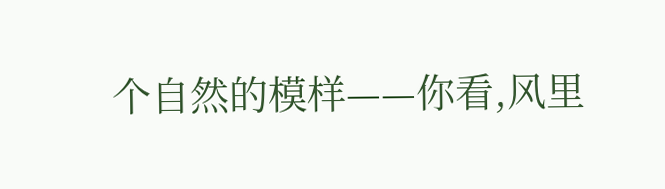个自然的模样——你看,风里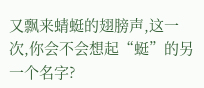又飘来蜻蜓的翅膀声,这一次,你会不会想起“蜓”的另一个名字?